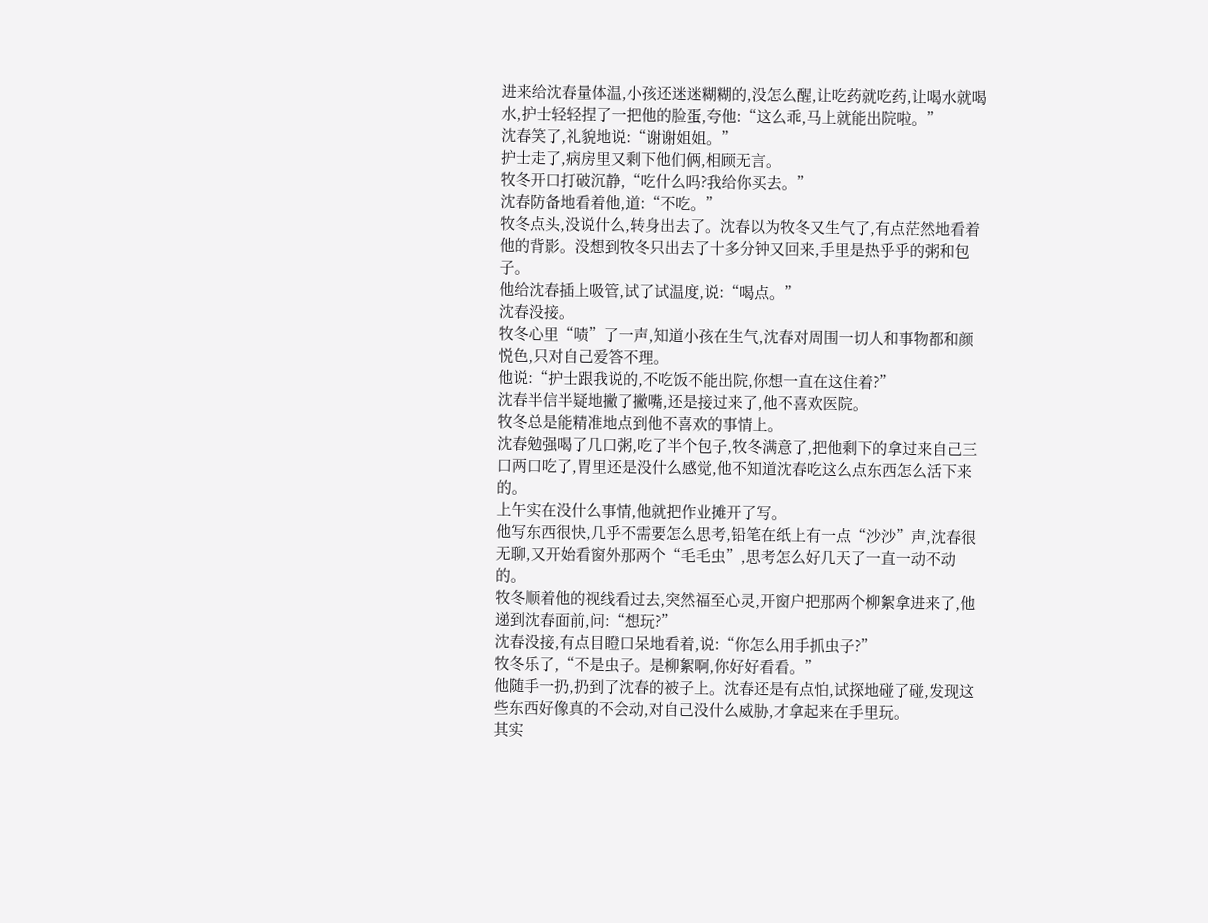进来给沈春量体温,小孩还迷迷糊糊的,没怎么醒,让吃药就吃药,让喝水就喝水,护士轻轻捏了一把他的脸蛋,夸他:“这么乖,马上就能出院啦。”
沈春笑了,礼貌地说:“谢谢姐姐。”
护士走了,病房里又剩下他们俩,相顾无言。
牧冬开口打破沉静,“吃什么吗?我给你买去。”
沈春防备地看着他,道:“不吃。”
牧冬点头,没说什么,转身出去了。沈春以为牧冬又生气了,有点茫然地看着他的背影。没想到牧冬只出去了十多分钟又回来,手里是热乎乎的粥和包子。
他给沈春插上吸管,试了试温度,说:“喝点。”
沈春没接。
牧冬心里“啧”了一声,知道小孩在生气,沈春对周围一切人和事物都和颜悦色,只对自己爱答不理。
他说:“护士跟我说的,不吃饭不能出院,你想一直在这住着?”
沈春半信半疑地撇了撇嘴,还是接过来了,他不喜欢医院。
牧冬总是能精准地点到他不喜欢的事情上。
沈春勉强喝了几口粥,吃了半个包子,牧冬满意了,把他剩下的拿过来自己三口两口吃了,胃里还是没什么感觉,他不知道沈春吃这么点东西怎么活下来的。
上午实在没什么事情,他就把作业摊开了写。
他写东西很快,几乎不需要怎么思考,铅笔在纸上有一点“沙沙”声,沈春很无聊,又开始看窗外那两个“毛毛虫”,思考怎么好几天了一直一动不动的。
牧冬顺着他的视线看过去,突然福至心灵,开窗户把那两个柳絮拿进来了,他递到沈春面前,问:“想玩?”
沈春没接,有点目瞪口呆地看着,说:“你怎么用手抓虫子?”
牧冬乐了,“不是虫子。是柳絮啊,你好好看看。”
他随手一扔,扔到了沈春的被子上。沈春还是有点怕,试探地碰了碰,发现这些东西好像真的不会动,对自己没什么威胁,才拿起来在手里玩。
其实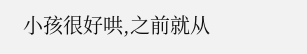小孩很好哄,之前就从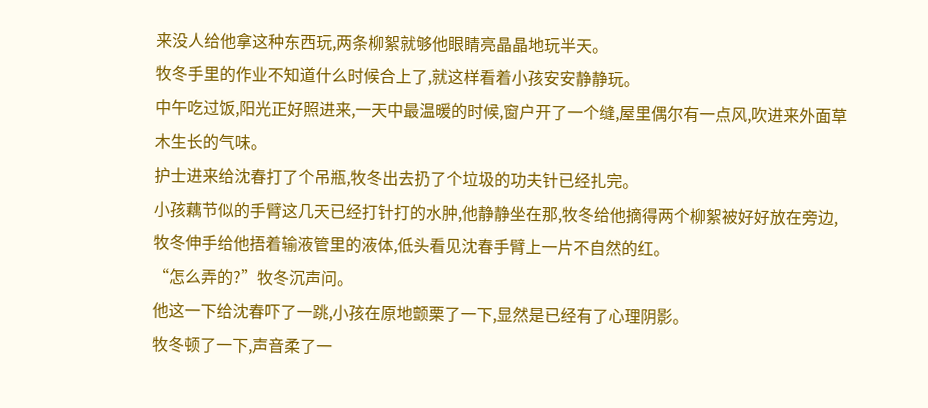来没人给他拿这种东西玩,两条柳絮就够他眼睛亮晶晶地玩半天。
牧冬手里的作业不知道什么时候合上了,就这样看着小孩安安静静玩。
中午吃过饭,阳光正好照进来,一天中最温暖的时候,窗户开了一个缝,屋里偶尔有一点风,吹进来外面草木生长的气味。
护士进来给沈春打了个吊瓶,牧冬出去扔了个垃圾的功夫针已经扎完。
小孩藕节似的手臂这几天已经打针打的水肿,他静静坐在那,牧冬给他摘得两个柳絮被好好放在旁边,牧冬伸手给他捂着输液管里的液体,低头看见沈春手臂上一片不自然的红。
“怎么弄的?”牧冬沉声问。
他这一下给沈春吓了一跳,小孩在原地颤栗了一下,显然是已经有了心理阴影。
牧冬顿了一下,声音柔了一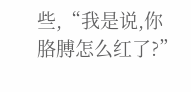些,“我是说,你胳膊怎么红了?”